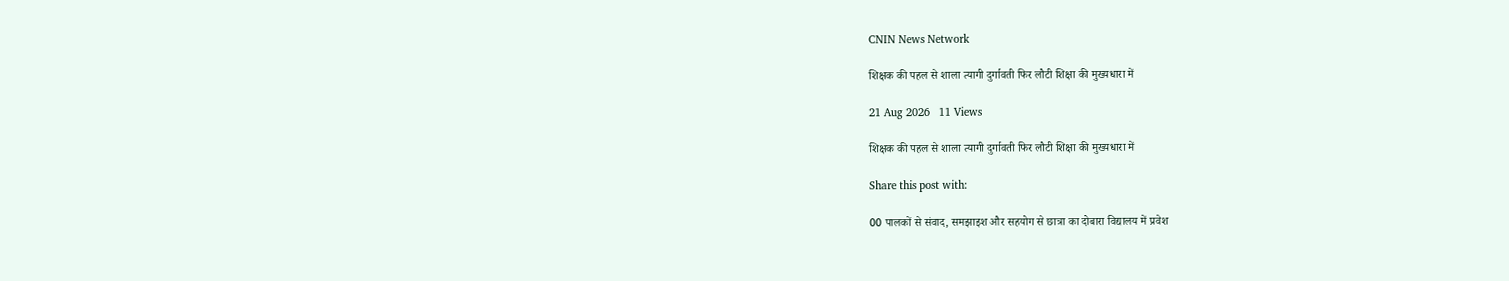CNIN News Network

शिक्षक की पहल से शाला त्यागी दुर्गावती फिर लौटी शिक्षा की मुख्यधारा में

21 Aug 2026   11 Views

शिक्षक की पहल से शाला त्यागी दुर्गावती फिर लौटी शिक्षा की मुख्यधारा में

Share this post with:

00 पालकों से संवाद, समझाइश और सहयोग से छात्रा का दोबारा विद्यालय में प्रवेश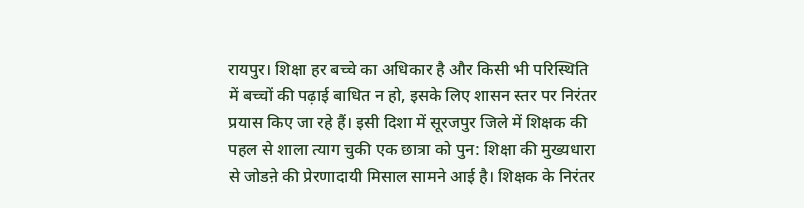रायपुर। शिक्षा हर बच्चे का अधिकार है और किसी भी परिस्थिति में बच्चों की पढ़ाई बाधित न हो, इसके लिए शासन स्तर पर निरंतर प्रयास किए जा रहे हैं। इसी दिशा में सूरजपुर जिले में शिक्षक की पहल से शाला त्याग चुकी एक छात्रा को पुन: शिक्षा की मुख्यधारा से जोडऩे की प्रेरणादायी मिसाल सामने आई है। शिक्षक के निरंतर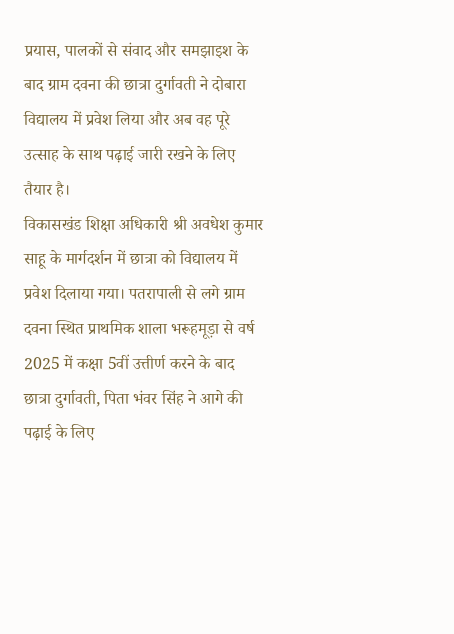प्रयास, पालकों से संवाद और समझाइश के बाद ग्राम दवना की छात्रा दुर्गावती ने दोबारा विद्यालय में प्रवेश लिया और अब वह पूरे उत्साह के साथ पढ़ाई जारी रखने के लिए तैयार है।
विकासखंड शिक्षा अधिकारी श्री अवधेश कुमार साहू के मार्गदर्शन में छात्रा को विद्यालय में प्रवेश दिलाया गया। पतरापाली से लगे ग्राम दवना स्थित प्राथमिक शाला भरूहमूड़ा से वर्ष 2025 में कक्षा 5वीं उत्तीर्ण करने के बाद छात्रा दुर्गावती, पिता भंवर सिंह ने आगे की पढ़ाई के लिए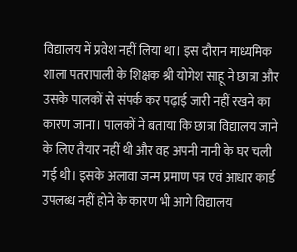विद्यालय में प्रवेश नहीं लिया था। इस दौरान माध्यमिक शाला पतरापाली के शिक्षक श्री योगेश साहू ने छात्रा और उसके पालकों से संपर्क कर पढ़ाई जारी नहीं रखने का कारण जाना। पालकों ने बताया कि छात्रा विद्यालय जाने के लिए तैयार नहीं थी और वह अपनी नानी के घर चली गई थी। इसके अलावा जन्म प्रमाण पत्र एवं आधार कार्ड उपलब्ध नहीं होने के कारण भी आगे विद्यालय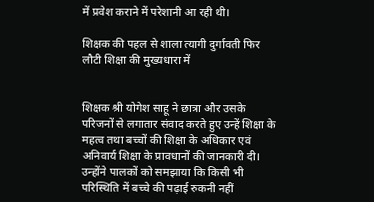में प्रवेश कराने में परेशानी आ रही थी।

शिक्षक की पहल से शाला त्यागी दुर्गावती फिर लौटी शिक्षा की मुख्यधारा में


शिक्षक श्री योगेश साहू ने छात्रा और उसके परिजनों से लगातार संवाद करते हुए उन्हें शिक्षा के महत्व तथा बच्चों की शिक्षा के अधिकार एवं अनिवार्य शिक्षा के प्रावधानों की जानकारी दी। उन्होंने पालकों को समझाया कि किसी भी परिस्थिति में बच्चे की पढ़ाई रुकनी नहीं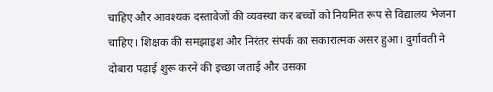चाहिए और आवश्यक दस्तावेजों की व्यवस्था कर बच्चों को नियमित रूप से विद्यालय भेजना चाहिए। शिक्षक की समझाइश और निरंतर संपर्क का सकारात्मक असर हुआ। दुर्गावती ने दोबारा पढ़ाई शुरू करने की इच्छा जताई और उसका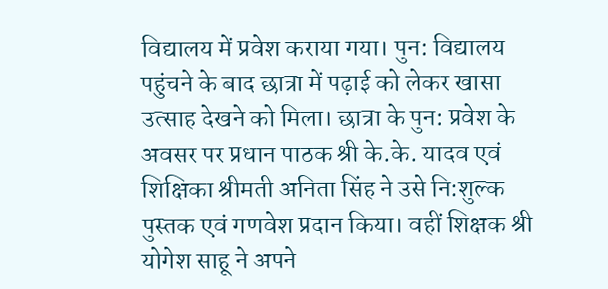विद्यालय में प्रवेश कराया गया। पुन: विद्यालय पहुंचने के बाद छात्रा में पढ़ाई को लेकर खासा उत्साह देखने को मिला। छात्रा के पुन: प्रवेश के अवसर पर प्रधान पाठक श्री के.के. यादव एवं शिक्षिका श्रीमती अनिता सिंह ने उसे नि:शुल्क पुस्तक एवं गणवेश प्रदान किया। वहीं शिक्षक श्री योगेश साहू ने अपने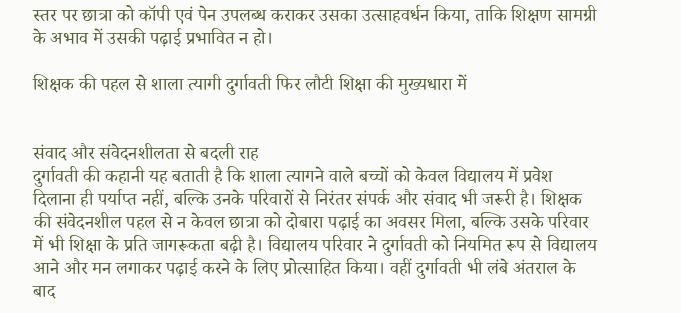स्तर पर छात्रा को कॉपी एवं पेन उपलब्ध कराकर उसका उत्साहवर्धन किया, ताकि शिक्षण सामग्री के अभाव में उसकी पढ़ाई प्रभावित न हो।

शिक्षक की पहल से शाला त्यागी दुर्गावती फिर लौटी शिक्षा की मुख्यधारा में


संवाद और संवेदनशीलता से बदली राह
दुर्गावती की कहानी यह बताती है कि शाला त्यागने वाले बच्चों को केवल विद्यालय में प्रवेश दिलाना ही पर्याप्त नहीं, बल्कि उनके परिवारों से निरंतर संपर्क और संवाद भी जरूरी है। शिक्षक की संवेदनशील पहल से न केवल छात्रा को दोबारा पढ़ाई का अवसर मिला, बल्कि उसके परिवार में भी शिक्षा के प्रति जागरूकता बढ़ी है। विद्यालय परिवार ने दुर्गावती को नियमित रूप से विद्यालय आने और मन लगाकर पढ़ाई करने के लिए प्रोत्साहित किया। वहीं दुर्गावती भी लंबे अंतराल के बाद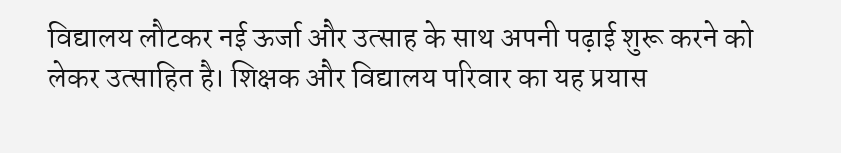विद्यालय लौटकर नई ऊर्जा और उत्साह के साथ अपनी पढ़ाई शुरू करने को लेकर उत्साहित है। शिक्षक और विद्यालय परिवार का यह प्रयास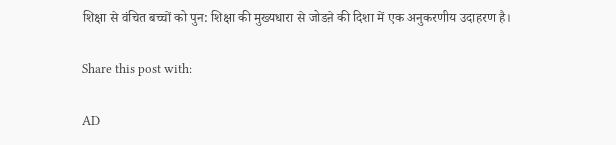शिक्षा से वंचित बच्चों को पुन: शिक्षा की मुख्यधारा से जोडऩे की दिशा में एक अनुकरणीय उदाहरण है।

Share this post with:

AD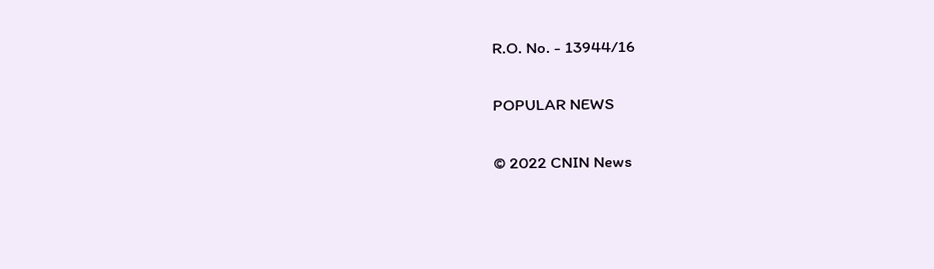R.O. No. - 13944/16

POPULAR NEWS

© 2022 CNIN News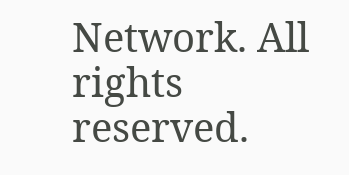Network. All rights reserved.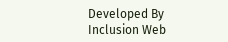Developed By Inclusion Web